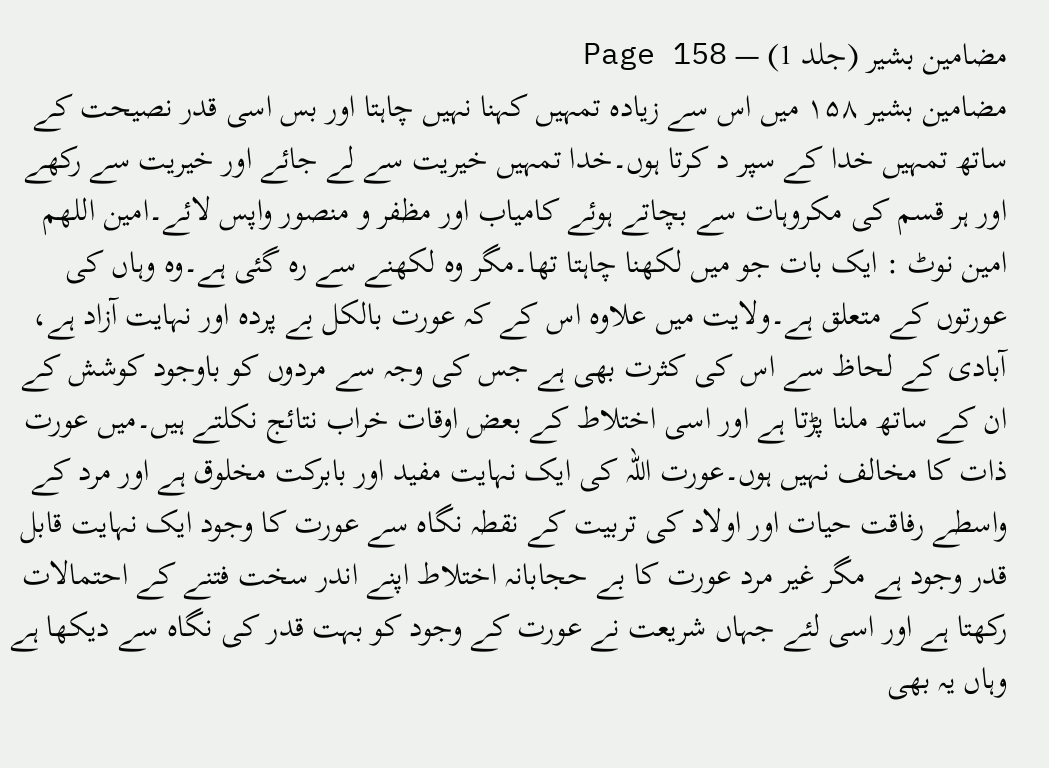مضامین بشیر (جلد 1) — Page 158
مضامین بشیر ۱۵۸ میں اس سے زیادہ تمہیں کہنا نہیں چاہتا اور بس اسی قدر نصیحت کے ساتھ تمہیں خدا کے سپر د کرتا ہوں۔خدا تمہیں خیریت سے لے جائے اور خیریت سے رکھے اور ہر قسم کی مکروہات سے بچاتے ہوئے کامیاب اور مظفر و منصور واپس لائے۔امین اللهم امين نوٹ : ایک بات جو میں لکھنا چاہتا تھا۔مگر وہ لکھنے سے رہ گئی ہے۔وہ وہاں کی عورتوں کے متعلق ہے۔ولایت میں علاوہ اس کے کہ عورت بالکل بے پردہ اور نہایت آزاد ہے، آبادی کے لحاظ سے اس کی کثرت بھی ہے جس کی وجہ سے مردوں کو باوجود کوشش کے ان کے ساتھ ملنا پڑتا ہے اور اسی اختلاط کے بعض اوقات خراب نتائج نکلتے ہیں۔میں عورت ذات کا مخالف نہیں ہوں۔عورت اللہ کی ایک نہایت مفید اور بابرکت مخلوق ہے اور مرد کے واسطے رفاقت حیات اور اولاد کی تربیت کے نقطہ نگاہ سے عورت کا وجود ایک نہایت قابل قدر وجود ہے مگر غیر مرد عورت کا بے حجابانہ اختلاط اپنے اندر سخت فتنے کے احتمالات رکھتا ہے اور اسی لئے جہاں شریعت نے عورت کے وجود کو بہت قدر کی نگاہ سے دیکھا ہے وہاں یہ بھی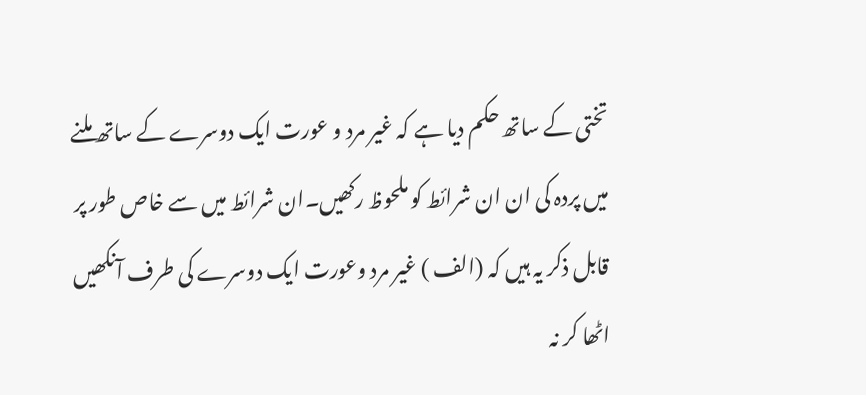تختی کے ساتھ حکم دیا ہے کہ غیر مرد و عورت ایک دوسرے کے ساتھ ملنے میں پردہ کی ان ان شرائط کو ملحوظ رکھیں۔ان شرائط میں سے خاص طور پر قابل ذکر یہ ہیں کہ (الف ) غیر مرد وعورت ایک دوسرے کی طرف آنکھیں اٹھا کر نہ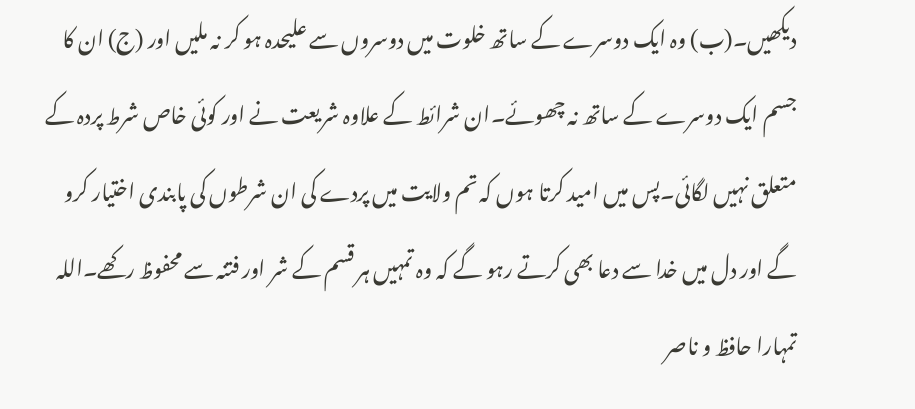دیکھیں۔(ب) وہ ایک دوسرے کے ساتھ خلوت میں دوسروں سے علیحدہ ہو کر نہ ملیں اور (ج) ان کا جسم ایک دوسرے کے ساتھ نہ چھوئے۔ان شرائط کے علاوہ شریعت نے اور کوئی خاص شرط پردہ کے متعلق نہیں لگائی۔پس میں امید کرتا ہوں کہ تم ولایت میں پردے کی ان شرطوں کی پابندی اختیار کرو گے اور دل میں خدا سے دعا بھی کرتے رہو گے کہ وہ تمہیں ہر قسم کے شر اور فتنہ سے محفوظ رکھے۔اللہ تمہارا حافظ و ناصر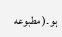ہو۔( مطبوعه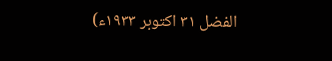الفضل ۳۱ اکتوبر ۱۹۳۳ء)